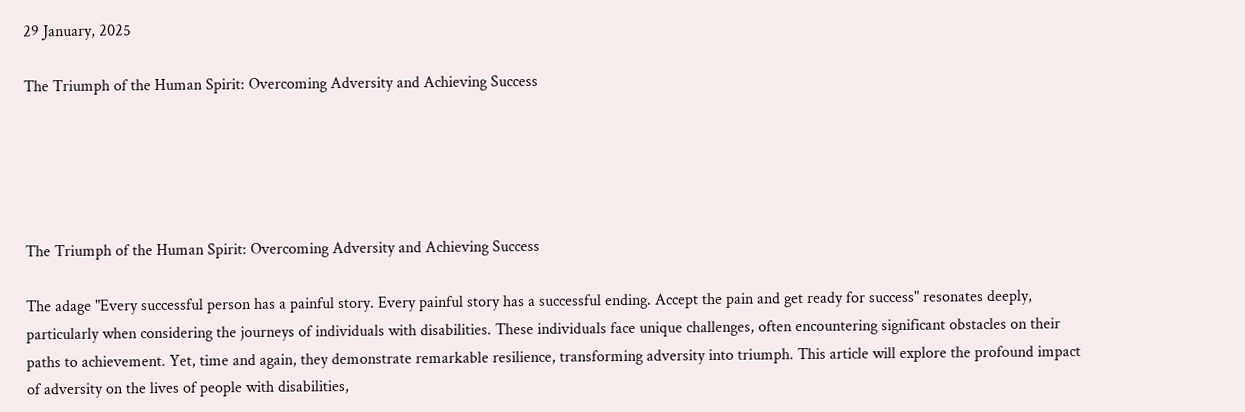29 January, 2025

The Triumph of the Human Spirit: Overcoming Adversity and Achieving Success





The Triumph of the Human Spirit: Overcoming Adversity and Achieving Success

The adage "Every successful person has a painful story. Every painful story has a successful ending. Accept the pain and get ready for success" resonates deeply, particularly when considering the journeys of individuals with disabilities. These individuals face unique challenges, often encountering significant obstacles on their paths to achievement. Yet, time and again, they demonstrate remarkable resilience, transforming adversity into triumph. This article will explore the profound impact of adversity on the lives of people with disabilities,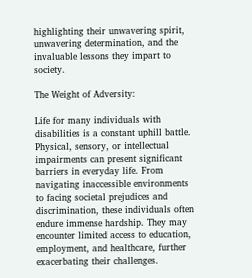highlighting their unwavering spirit, unwavering determination, and the invaluable lessons they impart to society.

The Weight of Adversity:

Life for many individuals with disabilities is a constant uphill battle. Physical, sensory, or intellectual impairments can present significant barriers in everyday life. From navigating inaccessible environments to facing societal prejudices and discrimination, these individuals often endure immense hardship. They may encounter limited access to education, employment, and healthcare, further exacerbating their challenges.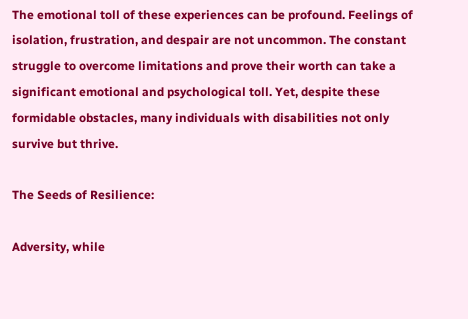The emotional toll of these experiences can be profound. Feelings of isolation, frustration, and despair are not uncommon. The constant struggle to overcome limitations and prove their worth can take a significant emotional and psychological toll. Yet, despite these formidable obstacles, many individuals with disabilities not only survive but thrive.

The Seeds of Resilience:

Adversity, while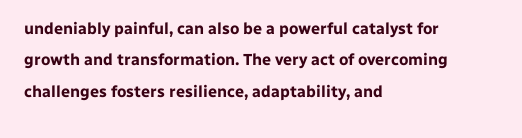undeniably painful, can also be a powerful catalyst for growth and transformation. The very act of overcoming challenges fosters resilience, adaptability, and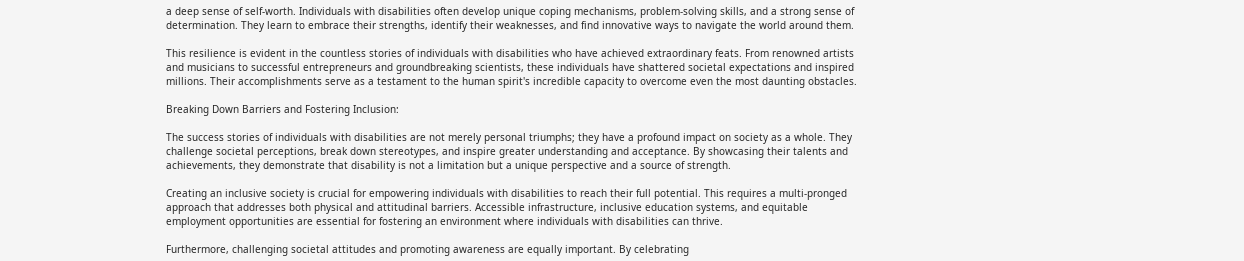a deep sense of self-worth. Individuals with disabilities often develop unique coping mechanisms, problem-solving skills, and a strong sense of determination. They learn to embrace their strengths, identify their weaknesses, and find innovative ways to navigate the world around them.

This resilience is evident in the countless stories of individuals with disabilities who have achieved extraordinary feats. From renowned artists and musicians to successful entrepreneurs and groundbreaking scientists, these individuals have shattered societal expectations and inspired millions. Their accomplishments serve as a testament to the human spirit's incredible capacity to overcome even the most daunting obstacles.

Breaking Down Barriers and Fostering Inclusion:

The success stories of individuals with disabilities are not merely personal triumphs; they have a profound impact on society as a whole. They challenge societal perceptions, break down stereotypes, and inspire greater understanding and acceptance. By showcasing their talents and achievements, they demonstrate that disability is not a limitation but a unique perspective and a source of strength.

Creating an inclusive society is crucial for empowering individuals with disabilities to reach their full potential. This requires a multi-pronged approach that addresses both physical and attitudinal barriers. Accessible infrastructure, inclusive education systems, and equitable employment opportunities are essential for fostering an environment where individuals with disabilities can thrive.

Furthermore, challenging societal attitudes and promoting awareness are equally important. By celebrating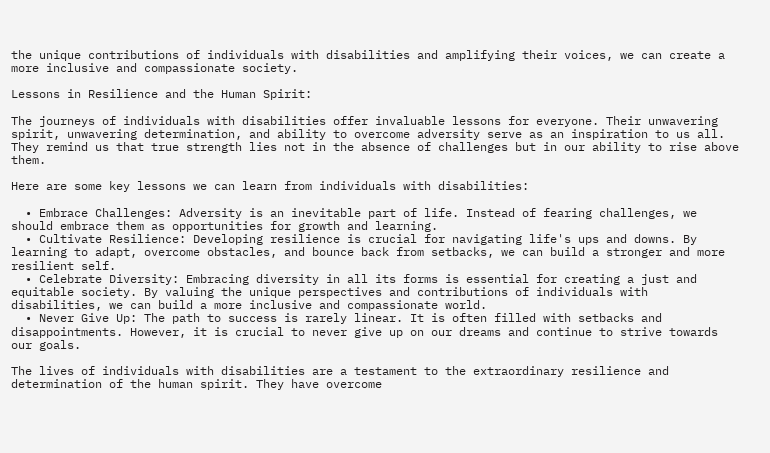the unique contributions of individuals with disabilities and amplifying their voices, we can create a more inclusive and compassionate society.

Lessons in Resilience and the Human Spirit:

The journeys of individuals with disabilities offer invaluable lessons for everyone. Their unwavering spirit, unwavering determination, and ability to overcome adversity serve as an inspiration to us all. They remind us that true strength lies not in the absence of challenges but in our ability to rise above them.

Here are some key lessons we can learn from individuals with disabilities:

  • Embrace Challenges: Adversity is an inevitable part of life. Instead of fearing challenges, we should embrace them as opportunities for growth and learning.
  • Cultivate Resilience: Developing resilience is crucial for navigating life's ups and downs. By learning to adapt, overcome obstacles, and bounce back from setbacks, we can build a stronger and more resilient self.
  • Celebrate Diversity: Embracing diversity in all its forms is essential for creating a just and equitable society. By valuing the unique perspectives and contributions of individuals with disabilities, we can build a more inclusive and compassionate world.
  • Never Give Up: The path to success is rarely linear. It is often filled with setbacks and disappointments. However, it is crucial to never give up on our dreams and continue to strive towards our goals.

The lives of individuals with disabilities are a testament to the extraordinary resilience and determination of the human spirit. They have overcome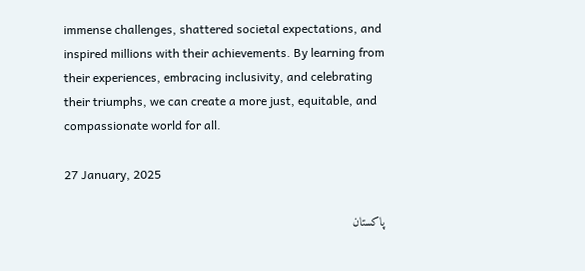immense challenges, shattered societal expectations, and inspired millions with their achievements. By learning from their experiences, embracing inclusivity, and celebrating their triumphs, we can create a more just, equitable, and compassionate world for all.

27 January, 2025

پاکستان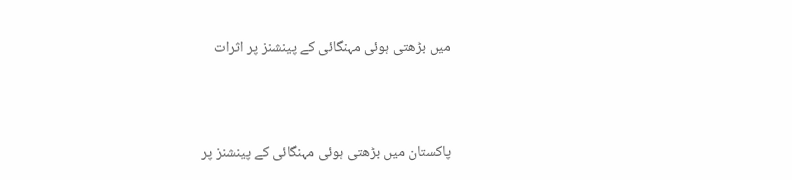میں بڑھتی ہوئی مہنگائی کے پینشنز پر اثرات




پاکستان میں بڑھتی ہوئی مہنگائی کے پینشنز پر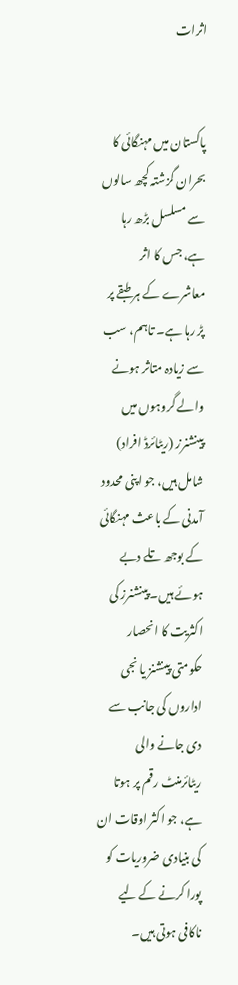اثرات


پاکستان میں مہنگائی کا بحران گزشتہ کچھ سالوں سے مسلسل بڑھ رہا ہے، جس کا اثر معاشرے کے ہر طبقے پر پڑ رہا ہے۔ تاہم، سب سے زیادہ متاثر ہونے والے گروہوں میں پینشنرز (ریٹائرڈ افراد) شامل ہیں، جو اپنی محدود آمدنی کے باعث مہنگائی کے بوجھ تلے دبے ہوئے ہیں۔ پینشنرز کی اکثریت کا انحصار حکومتی پینشنز یا نجی اداروں کی جانب سے دی جانے والی ریٹائرمنٹ رقم پر ہوتا ہے، جو اکثر اوقات ان کی بنیادی ضروریات کو پورا کرنے کے لیے ناکافی ہوتی ہیں۔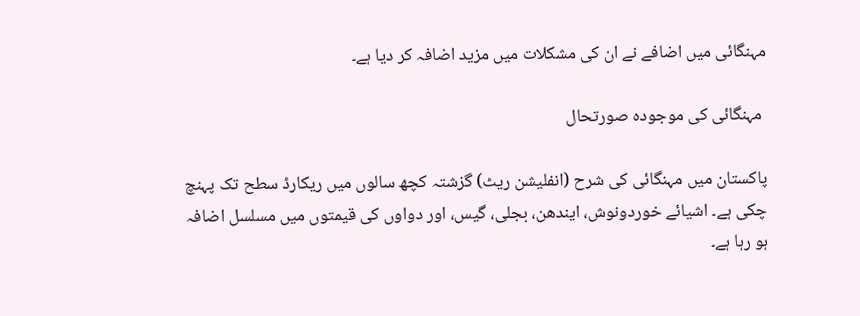مہنگائی میں اضافے نے ان کی مشکلات میں مزید اضافہ کر دیا ہے۔

 مہنگائی کی موجودہ صورتحال

پاکستان میں مہنگائی کی شرح (انفلیشن ریٹ) گزشتہ کچھ سالوں میں ریکارڈ سطح تک پہنچ چکی ہے۔ اشیائے خوردونوش، ایندھن، بجلی، گیس، اور دواوں کی قیمتوں میں مسلسل اضافہ ہو رہا ہے۔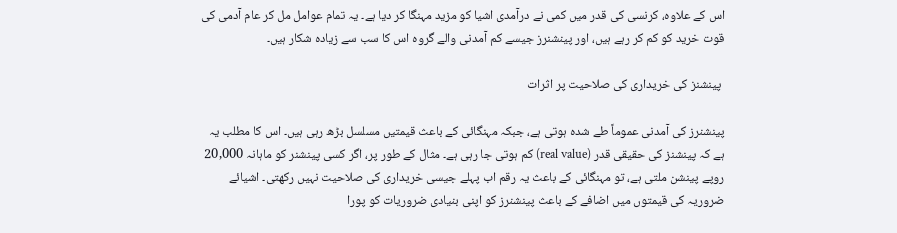اس کے علاوہ، کرنسی کی قدر میں کمی نے درآمدی اشیا کو مزید مہنگا کر دیا ہے۔ یہ تمام عوامل مل کر عام آدمی کی قوت خرید کو کم کر رہے ہیں، اور پینشنرز جیسے کم آمدنی والے گروہ اس کا سب سے زیادہ شکار ہیں۔

 پینشنز کی خریداری کی صلاحیت پر اثرات

پینشنرز کی آمدنی عموماً طے شدہ ہوتی ہے، جبکہ مہنگائی کے باعث قیمتیں مسلسل بڑھ رہی ہیں۔ اس کا مطلب یہ ہے کہ پینشنز کی حقیقی قدر (real value) کم ہوتی جا رہی ہے۔ مثال کے طور پر، اگر کسی پینشنر کو ماہانہ 20,000 روپے پینشن ملتی ہے، تو مہنگائی کے باعث یہ رقم اب پہلے جیسی خریداری کی صلاحیت نہیں رکھتی۔ اشیائے ضروریہ کی قیمتوں میں اضافے کے باعث پینشنرز کو اپنی بنیادی ضروریات کو پورا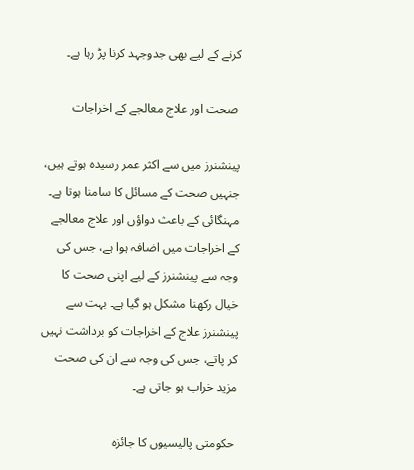کرنے کے لیے بھی جدوجہد کرنا پڑ رہا ہے۔

 صحت اور علاج معالجے کے اخراجات

پینشنرز میں سے اکثر عمر رسیدہ ہوتے ہیں، جنہیں صحت کے مسائل کا سامنا ہوتا ہے۔ مہنگائی کے باعث دواؤں اور علاج معالجے کے اخراجات میں اضافہ ہوا ہے، جس کی وجہ سے پینشنرز کے لیے اپنی صحت کا خیال رکھنا مشکل ہو گیا ہے۔ بہت سے پینشنرز علاج کے اخراجات کو برداشت نہیں کر پاتے، جس کی وجہ سے ان کی صحت مزید خراب ہو جاتی ہے۔

 حکومتی پالیسیوں کا جائزہ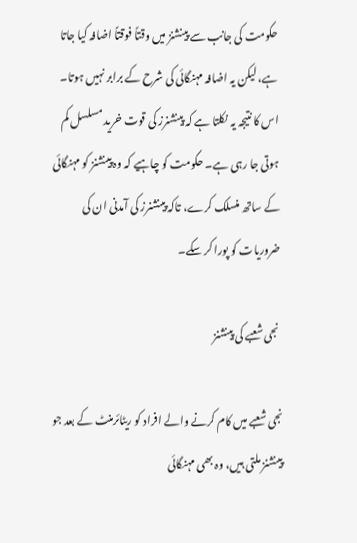حکومت کی جانب سے پینشنز میں وقتاً فوقتاً اضافہ کیا جاتا ہے، لیکن یہ اضافہ مہنگائی کی شرح کے برابر نہیں ہوتا۔ اس کا نتیجہ یہ نکلتا ہے کہ پینشنرز کی قوت خرید مسلسل کم ہوتی جا رہی ہے۔ حکومت کو چاہیے کہ وہ پینشنز کو مہنگائی کے ساتھ منسلک کرے، تاکہ پینشنرز کی آمدنی ان کی ضروریات کو پورا کر سکے۔

 نجی شعبے کی پینشنز

نجی شعبے میں کام کرنے والے افراد کو ریٹائرمنٹ کے بعد جو پینشنز ملتی ہیں، وہ بھی مہنگائی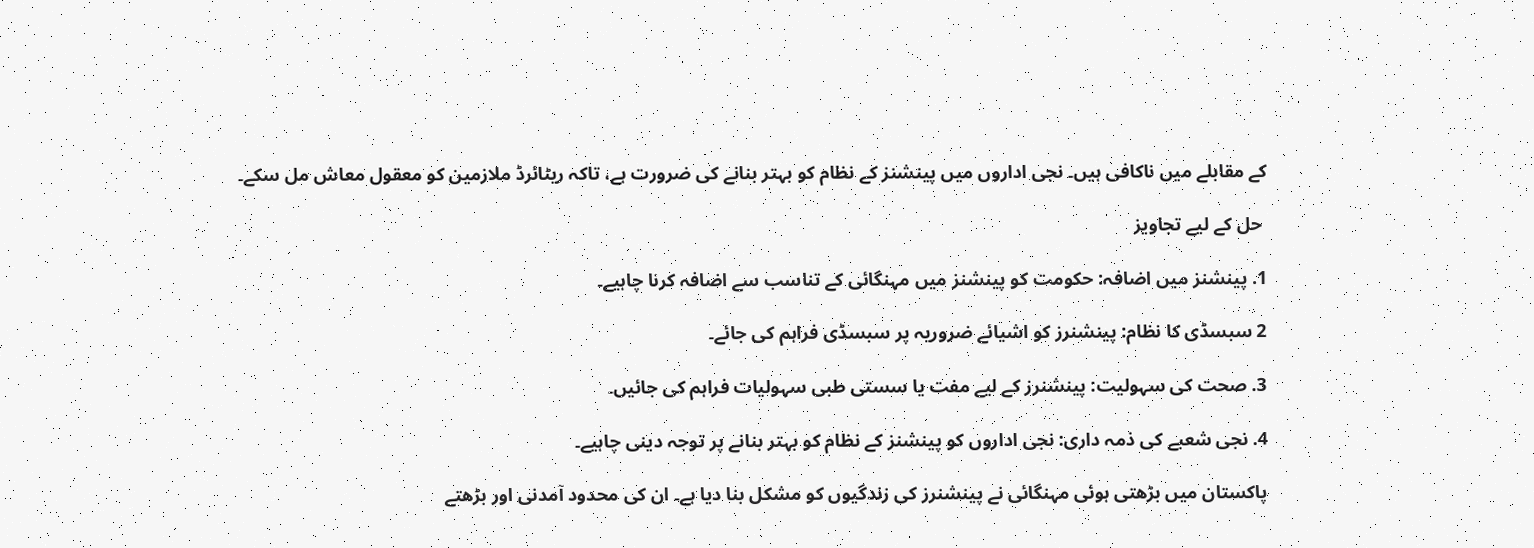کے مقابلے میں ناکافی ہیں۔ نجی اداروں میں پینشنز کے نظام کو بہتر بنانے کی ضرورت ہے، تاکہ ریٹائرڈ ملازمین کو معقول معاش مل سکے۔

 حل کے لیے تجاویز

1. پینشنز میں اضافہ: حکومت کو پینشنز میں مہنگائی کے تناسب سے اضافہ کرنا چاہیے۔

2 سبسڈی کا نظام: پینشنرز کو اشیائے ضروریہ پر سبسڈی فراہم کی جائے۔

3. صحت کی سہولیت: پینشنرز کے لیے مفت یا سستی طبی سہولیات فراہم کی جائیں۔

4. نجی شعبے کی ذمہ داری: نجی اداروں کو پینشنز کے نظام کو بہتر بنانے پر توجہ دینی چاہیے۔

پاکستان میں بڑھتی ہوئی مہنگائی نے پینشنرز کی زندگیوں کو مشکل بنا دیا ہے۔ ان کی محدود آمدنی اور بڑھتے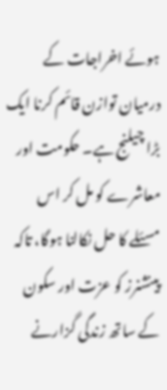ہوئے اخراجات کے درمیان توازن قائم کرنا ایک بڑا چیلنج ہے۔ حکومت اور معاشرے کو مل کر اس مسئلے کا حل نکالنا ہوگا، تاکہ پینشنرز کو عزت اور سکون کے ساتھ زندگی گزارنے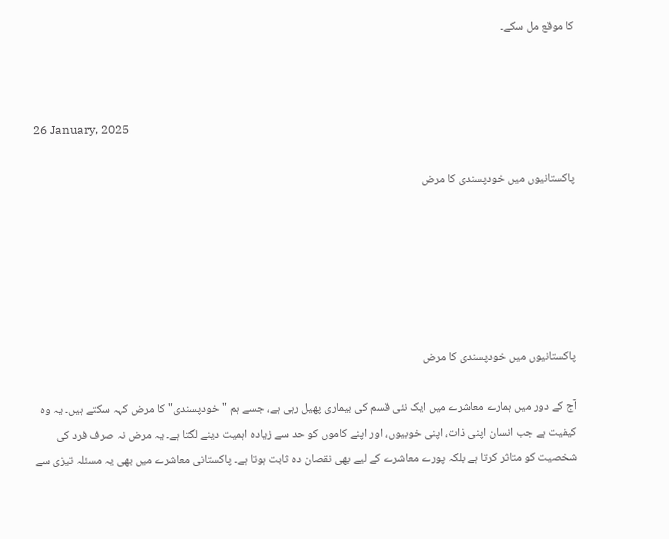کا موقع مل سکے۔



26 January, 2025

پاکستانیوں میں خودپسندی کا مرض






پاکستانیوں میں خودپسندی کا مرض

آج کے دور میں ہمارے معاشرے میں ایک نئی قسم کی بیماری پھیل رہی ہے، جسے ہم "خودپسندی" کا مرض کہہ سکتے ہیں۔ یہ وہ کیفیت ہے جب انسان اپنی ذات، اپنی خوبیوں، اور اپنے کاموں کو حد سے زیادہ اہمیت دینے لگتا ہے۔ یہ مرض نہ صرف فرد کی شخصیت کو متاثر کرتا ہے بلکہ پورے معاشرے کے لیے بھی نقصان دہ ثابت ہوتا ہے۔ پاکستانی معاشرے میں بھی یہ مسئلہ تیزی سے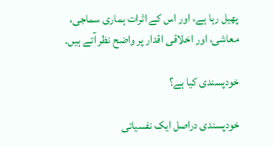پھیل رہا ہے، اور اس کے اثرات ہماری سماجی، معاشی، اور اخلاقی اقدار پر واضح نظر آتے ہیں۔

خودپسندی کیا ہے؟

خودپسندی دراصل ایک نفسیاتی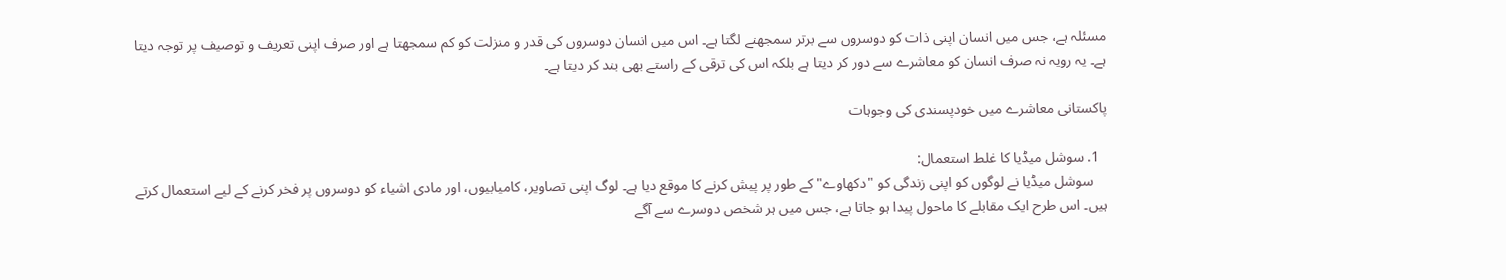مسئلہ ہے، جس میں انسان اپنی ذات کو دوسروں سے برتر سمجھنے لگتا ہے۔ اس میں انسان دوسروں کی قدر و منزلت کو کم سمجھتا ہے اور صرف اپنی تعریف و توصیف پر توجہ دیتا ہے۔ یہ رویہ نہ صرف انسان کو معاشرے سے دور کر دیتا ہے بلکہ اس کی ترقی کے راستے بھی بند کر دیتا ہے۔

پاکستانی معاشرے میں خودپسندی کی وجوہات

  1. سوشل میڈیا کا غلط استعمال:
    سوشل میڈیا نے لوگوں کو اپنی زندگی کو "دکھاوے" کے طور پر پیش کرنے کا موقع دیا ہے۔ لوگ اپنی تصاویر، کامیابیوں، اور مادی اشیاء کو دوسروں پر فخر کرنے کے لیے استعمال کرتے ہیں۔ اس طرح ایک مقابلے کا ماحول پیدا ہو جاتا ہے، جس میں ہر شخص دوسرے سے آگے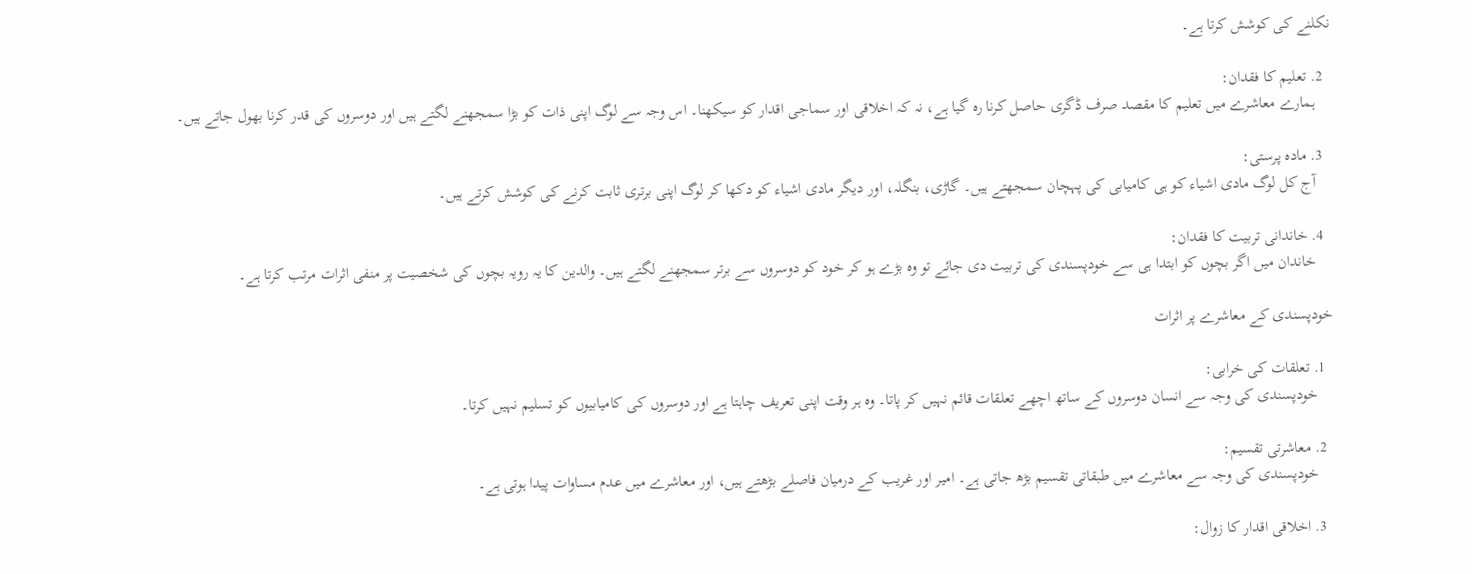نکلنے کی کوشش کرتا ہے۔

  2. تعلیم کا فقدان:
    ہمارے معاشرے میں تعلیم کا مقصد صرف ڈگری حاصل کرنا رہ گیا ہے، نہ کہ اخلاقی اور سماجی اقدار کو سیکھنا۔ اس وجہ سے لوگ اپنی ذات کو بڑا سمجھنے لگتے ہیں اور دوسروں کی قدر کرنا بھول جاتے ہیں۔

  3. مادہ پرستی:
    آج کل لوگ مادی اشیاء کو ہی کامیابی کی پہچان سمجھتے ہیں۔ گاڑی، بنگلہ، اور دیگر مادی اشیاء کو دکھا کر لوگ اپنی برتری ثابت کرنے کی کوشش کرتے ہیں۔

  4. خاندانی تربیت کا فقدان:
    خاندان میں اگر بچوں کو ابتدا ہی سے خودپسندی کی تربیت دی جائے تو وہ بڑے ہو کر خود کو دوسروں سے برتر سمجھنے لگتے ہیں۔ والدین کا یہ رویہ بچوں کی شخصیت پر منفی اثرات مرتب کرتا ہے۔

خودپسندی کے معاشرے پر اثرات

  1. تعلقات کی خرابی:
    خودپسندی کی وجہ سے انسان دوسروں کے ساتھ اچھے تعلقات قائم نہیں کر پاتا۔ وہ ہر وقت اپنی تعریف چاہتا ہے اور دوسروں کی کامیابیوں کو تسلیم نہیں کرتا۔

  2. معاشرتی تقسیم:
    خودپسندی کی وجہ سے معاشرے میں طبقاتی تقسیم بڑھ جاتی ہے۔ امیر اور غریب کے درمیان فاصلے بڑھتے ہیں، اور معاشرے میں عدم مساوات پیدا ہوتی ہے۔

  3. اخلاقی اقدار کا زوال: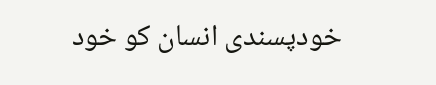خودپسندی انسان کو خود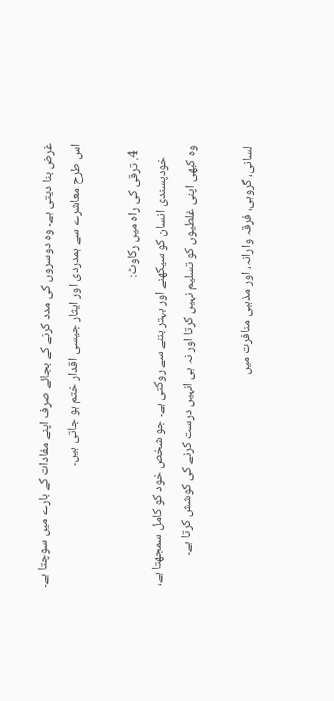غرض بنا دیتی ہے۔ وہ دوسروں کی مدد کرنے کے بجائے صرف اپنے مفادات کے بارے میں سوچتا ہے۔ اس طرح معاشرے سے ہمدردی اور ایثار جیسی اقدار ختم ہو جاتی ہیں۔

  4. ترقی کی راہ میں رکاوٹ:
    خودپسندی انسان کو سیکھنے اور بہتر بننے سے روکتی ہے۔ جو شخص خود کو کامل سمجھتا ہے، وہ کبھی اپنی غلطیوں کو تسلیم نہیں کرتا اور نہ ہی انہیں درست کرنے کی کوشش کرتا ہے۔

لسانی، گروہی، فرقہ وارانہ، اور مذہبی منافرت میں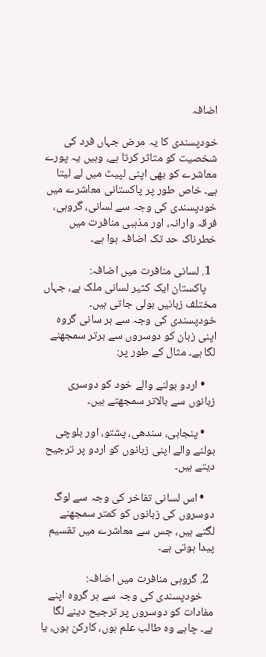اضافہ

خودپسندی کا یہ مرض جہاں فرد کی شخصیت کو متاثر کرتا ہے، وہیں یہ پورے معاشرے کو بھی اپنی لپیٹ میں لے لیتا ہے۔ خاص طور پر پاکستانی معاشرے میں خودپسندی کی وجہ سے لسانی، گروہی، فرقہ وارانہ، اور مذہبی منافرت میں خطرناک حد تک اضافہ ہوا ہے۔

  1. لسانی منافرت میں اضافہ:
    پاکستان ایک کثیر لسانی ملک ہے، جہاں مختلف زبانیں بولی جاتی ہیں۔ خودپسندی کی وجہ سے ہر سانی گروہ اپنی زبان کو دوسروں سے برتر سمجھنے لگا ہے۔ مثال کے طور پر:

    • اردو بولنے والے خود کو دوسری زبانوں سے بالاتر سمجھتے ہیں۔

    • پنجابی، سندھی، پشتو، اور بلوچی بولنے والے اپنی زبانوں کو اردو پر ترجیح دیتے ہیں۔

    • اس لسانی تفاخر کی وجہ سے لوگ دوسروں کی زبانوں کو کمتر سمجھنے لگتے ہیں، جس سے معاشرے میں تقسیم پیدا ہوتی ہے۔

  2. گروہی منافرت میں اضافہ:
    خودپسندی کی وجہ سے ہر گروہ اپنے مفادات کو دوسروں پر ترجیح دینے لگا ہے۔ چاہے وہ طالب علم ہوں، کارکن ہوں، یا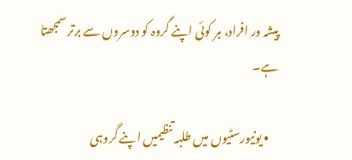پیشہ ور افراد، ہر کوئی اپنے گروہ کو دوسروں سے برتر سمجھتا ہے۔

    • یونیورسٹیوں میں طلبہ تنظیمیں اپنے گروہی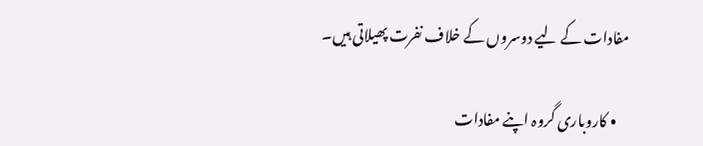مفادات کے لیے دوسروں کے خلاف نفرت پھیلاتی ہیں۔

    • کاروباری گروہ اپنے مفادات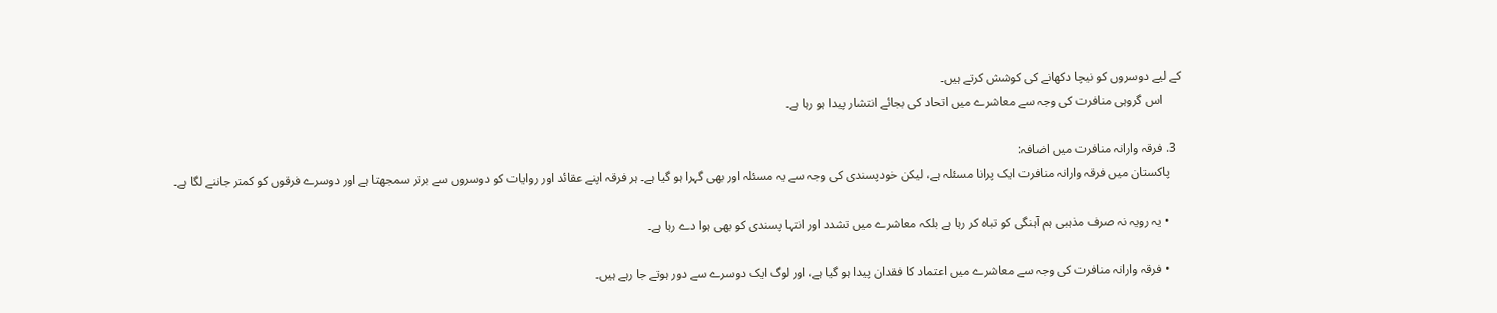کے لیے دوسروں کو نیچا دکھانے کی کوشش کرتے ہیں۔
      اس گروہی منافرت کی وجہ سے معاشرے میں اتحاد کی بجائے انتشار پیدا ہو رہا ہے۔

  3. فرقہ وارانہ منافرت میں اضافہ:
    پاکستان میں فرقہ وارانہ منافرت ایک پرانا مسئلہ ہے، لیکن خودپسندی کی وجہ سے یہ مسئلہ اور بھی گہرا ہو گیا ہے۔ ہر فرقہ اپنے عقائد اور روایات کو دوسروں سے برتر سمجھتا ہے اور دوسرے فرقوں کو کمتر جاننے لگا ہے۔

    • یہ رویہ نہ صرف مذہبی ہم آہنگی کو تباہ کر رہا ہے بلکہ معاشرے میں تشدد اور انتہا پسندی کو بھی ہوا دے رہا ہے۔

    • فرقہ وارانہ منافرت کی وجہ سے معاشرے میں اعتماد کا فقدان پیدا ہو گیا ہے، اور لوگ ایک دوسرے سے دور ہوتے جا رہے ہیں۔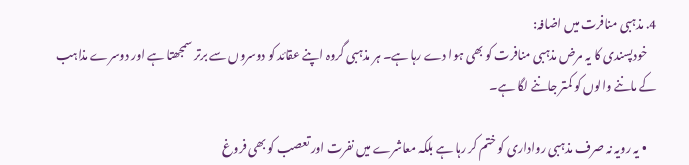4. مذہبی منافرت میں اضافہ:
    خودپسندی کا یہ مرض مذہبی منافرت کو بھی ہوا دے رہا ہے۔ ہر مذہبی گروہ اپنے عقائد کو دوسروں سے برتر سمجھتا ہے اور دوسرے مذاہب کے ماننے والوں کو کمتر جاننے لگا ہے۔

    • یہ رویہ نہ صرف مذہبی رواداری کو ختم کر رہا ہے بلکہ معاشرے میں نفرت اور تعصب کو بھی فروغ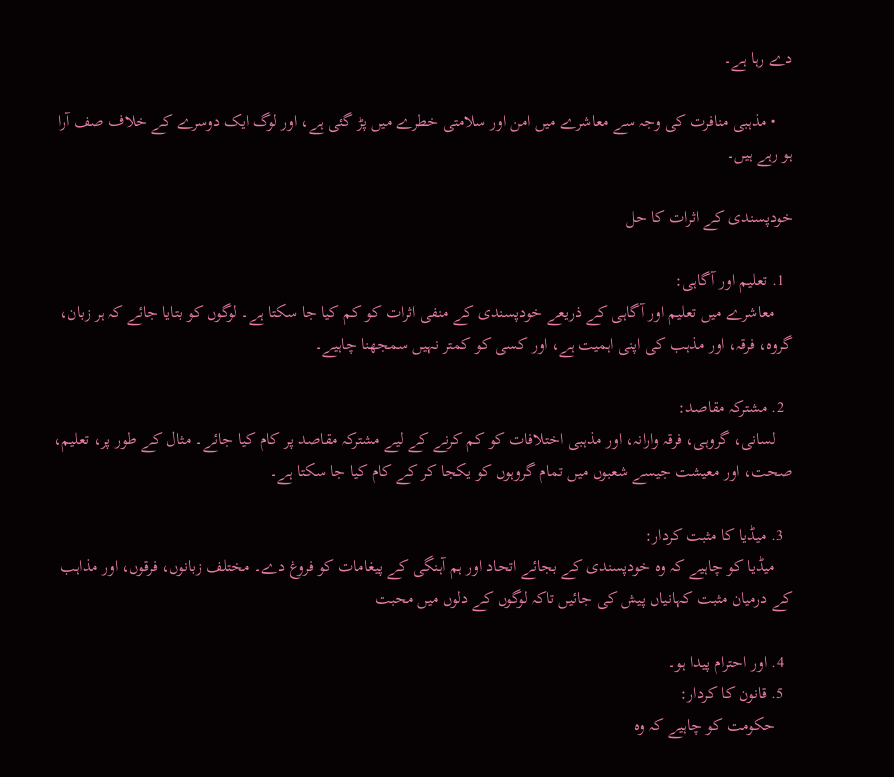دے رہا ہے۔

    • مذہبی منافرت کی وجہ سے معاشرے میں امن اور سلامتی خطرے میں پڑ گئی ہے، اور لوگ ایک دوسرے کے خلاف صف آرا ہو رہے ہیں۔

خودپسندی کے اثرات کا حل

  1. تعلیم اور آگاہی:
    معاشرے میں تعلیم اور آگاہی کے ذریعے خودپسندی کے منفی اثرات کو کم کیا جا سکتا ہے۔ لوگوں کو بتایا جائے کہ ہر زبان، گروہ، فرقہ، اور مذہب کی اپنی اہمیت ہے، اور کسی کو کمتر نہیں سمجھنا چاہیے۔

  2. مشترکہ مقاصد:
    لسانی، گروہی، فرقہ وارانہ، اور مذہبی اختلافات کو کم کرنے کے لیے مشترکہ مقاصد پر کام کیا جائے۔ مثال کے طور پر، تعلیم، صحت، اور معیشت جیسے شعبوں میں تمام گروہوں کو یکجا کر کے کام کیا جا سکتا ہے۔

  3. میڈیا کا مثبت کردار:
    میڈیا کو چاہیے کہ وہ خودپسندی کے بجائے اتحاد اور ہم آہنگی کے پیغامات کو فروغ دے۔ مختلف زبانوں، فرقوں، اور مذاہب کے درمیان مثبت کہانیاں پیش کی جائیں تاکہ لوگوں کے دلوں میں محبت

  4. اور احترام پیدا ہو۔
  5. قانون کا کردار:
    حکومت کو چاہیے کہ وہ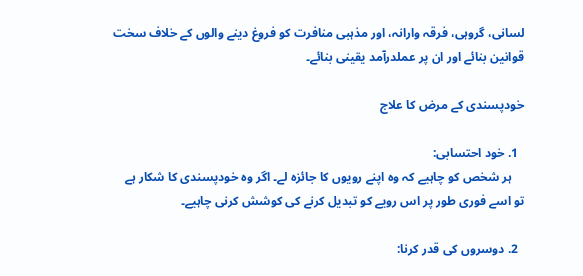لسانی، گروہی، فرقہ وارانہ، اور مذہبی منافرت کو فروغ دینے والوں کے خلاف سخت قوانین بنائے اور ان پر عملدرآمد یقینی بنائے۔

خودپسندی کے مرض کا علاج

  1. خود احتسابی:
    ہر شخص کو چاہیے کہ وہ اپنے رویوں کا جائزہ لے۔ اگر وہ خودپسندی کا شکار ہے تو اسے فوری طور پر اس رویے کو تبدیل کرنے کی کوشش کرنی چاہیے۔

  2. دوسروں کی قدر کرنا: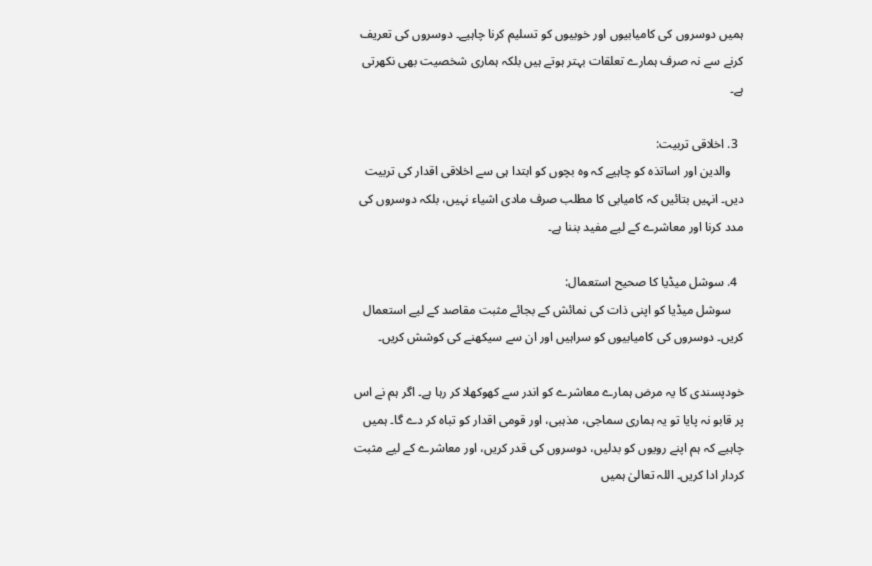ہمیں دوسروں کی کامیابیوں اور خوبیوں کو تسلیم کرنا چاہیے۔ دوسروں کی تعریف کرنے سے نہ صرف ہمارے تعلقات بہتر ہوتے ہیں بلکہ ہماری شخصیت بھی نکھرتی ہے۔

  3. اخلاقی تربیت:
    والدین اور اساتذہ کو چاہیے کہ وہ بچوں کو ابتدا ہی سے اخلاقی اقدار کی تربیت دیں۔ انہیں بتائیں کہ کامیابی کا مطلب صرف مادی اشیاء نہیں، بلکہ دوسروں کی مدد کرنا اور معاشرے کے لیے مفید بننا ہے۔

  4. سوشل میڈیا کا صحیح استعمال:
    سوشل میڈیا کو اپنی ذات کی نمائش کے بجائے مثبت مقاصد کے لیے استعمال کریں۔ دوسروں کی کامیابیوں کو سراہیں اور ان سے سیکھنے کی کوشش کریں۔

خودپسندی کا یہ مرض ہمارے معاشرے کو اندر سے کھوکھلا کر رہا ہے۔ اگر ہم نے اس پر قابو نہ پایا تو یہ ہماری سماجی، مذہبی، اور قومی اقدار کو تباہ کر دے گا۔ ہمیں چاہیے کہ ہم اپنے رویوں کو بدلیں، دوسروں کی قدر کریں، اور معاشرے کے لیے مثبت کردار ادا کریں۔ اللہ تعالیٰ ہمیں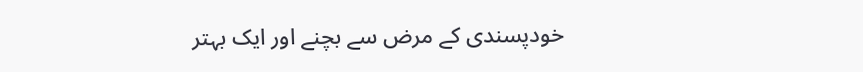خودپسندی کے مرض سے بچنے اور ایک بہتر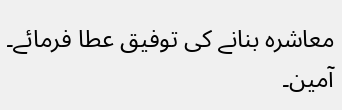معاشرہ بنانے کی توفیق عطا فرمائے۔ آمین۔